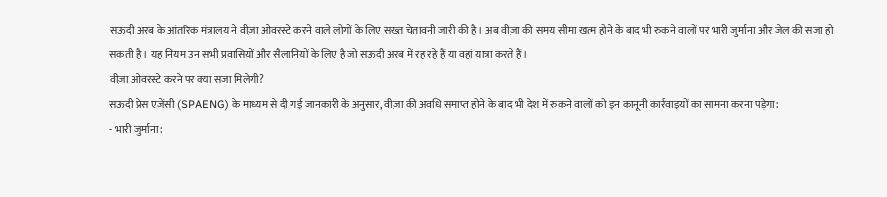सऊदी अरब के आंतरिक मंत्रालय ने वीज़ा ओवरस्टे करने वाले लोगों के लिए सख्त चेतावनी जारी की है। अब वीज़ा की समय सीमा खत्म होने के बाद भी रुकने वालों पर भारी जुर्माना और जेल की सजा हो सकती है। यह नियम उन सभी प्रवासियों और सैलानियों के लिए है जो सऊदी अरब में रह रहे हैं या वहां यात्रा करते हैं।
वीज़ा ओवरस्टे करने पर क्या सजा मिलेगी?
सऊदी प्रेस एजेंसी (SPAENG) के माध्यम से दी गई जानकारी के अनुसार, वीज़ा की अवधि समाप्त होने के बाद भी देश में रुकने वालों को इन कानूनी कार्रवाइयों का सामना करना पड़ेगा:
- भारी जुर्माना: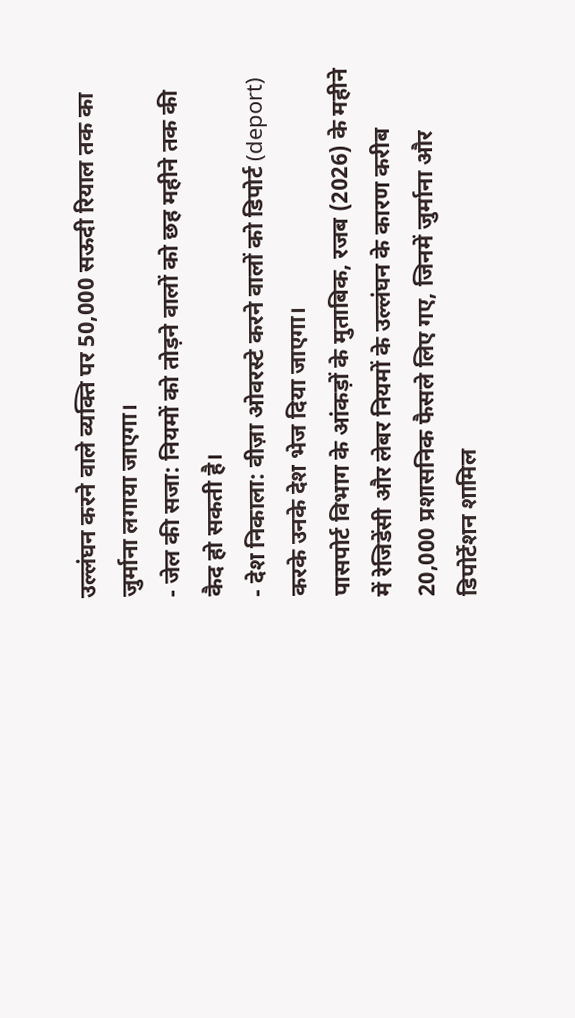उल्लंघन करने वाले व्यक्ति पर 50,000 सऊदी रियाल तक का जुर्माना लगाया जाएगा।
- जेल की सजा: नियमों को तोड़ने वालों को छह महीने तक की कैद हो सकती है।
- देश निकाला: वीज़ा ओवरस्टे करने वालों को डिपोर्ट (deport) करके उनके देश भेज दिया जाएगा।
पासपोर्ट विभाग के आंकड़ों के मुताबिक, रजब (2026) के महीने में रेजिडेंसी और लेबर नियमों के उल्लंघन के कारण करीब 20,000 प्रशासनिक फैसले लिए गए, जिनमें जुर्माना और डिपोर्टेशन शामिल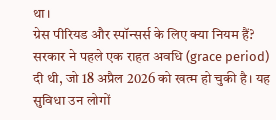था।
ग्रेस पीरियड और स्पॉन्सर्स के लिए क्या नियम हैं?
सरकार ने पहले एक राहत अवधि (grace period) दी थी, जो 18 अप्रैल 2026 को खत्म हो चुकी है। यह सुविधा उन लोगों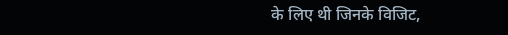के लिए थी जिनके विजिट,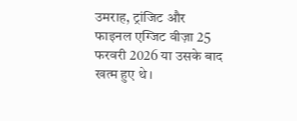उमराह, ट्रांजिट और फाइनल एग्जिट वीज़ा 25 फरवरी 2026 या उसके बाद खत्म हुए थे।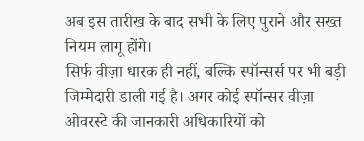अब इस तारीख के बाद सभी के लिए पुराने और सख्त नियम लागू होंगे।
सिर्फ वीज़ा धारक ही नहीं, बल्कि स्पॉन्सर्स पर भी बड़ी जिम्मेदारी डाली गई है। अगर कोई स्पॉन्सर वीज़ा ओवरस्टे की जानकारी अधिकारियों को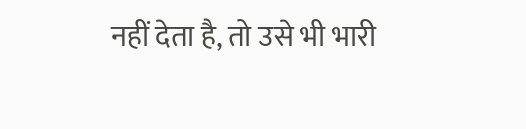नहीं देता है, तो उसे भी भारी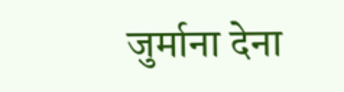जुर्माना देना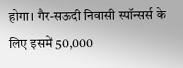होगा। गैर-सऊदी निवासी स्पॉन्सर्स के लिए इसमें 50,000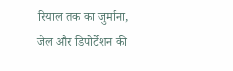रियाल तक का जुर्माना, जेल और डिपोर्टेशन की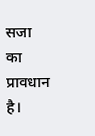सजा का प्रावधान है।